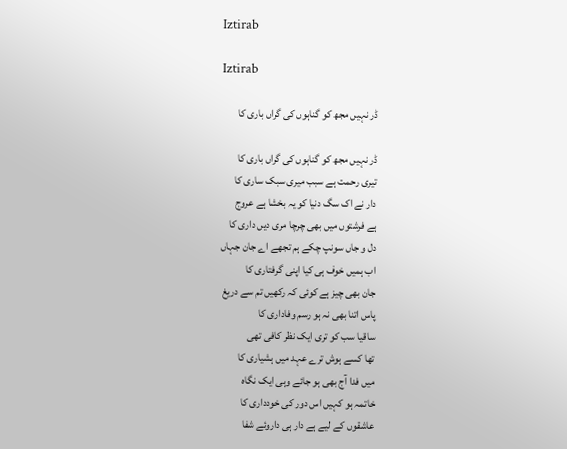Iztirab

Iztirab

ڈر نہیں مجھ کو گناہوں کی گراں باری کا

ڈر نہیں مجھ کو گناہوں کی گراں باری کا
تیری رحمت ہے سبب میری سبک ساری کا
دار نے اک سگ دنیا کو یہ بخشا ہے عروج
ہے فرشتوں میں بھی چرچا مری دیں داری کا
دل و جاں سونپ چکے ہم تجھے اے جان جہاں
اب ہمیں خوف ہی کیا اپنی گرفتاری کا
جان بھی چیز ہے کوئی کہ رکھیں تم سے دریغ
پاس اتنا بھی نہ ہو رسم وفاداری کا
ساقیا سب کو تری ایک نظر کافی تھی
تھا کسے ہوش ترے عہد میں ہشیاری کا
میں فدا آج بھی ہو جائے وہی ایک نگاہ
خاتمہ ہو کہیں اس دور کی خودداری کا
عاشقوں کے لیے ہے دار ہی داروئے شفا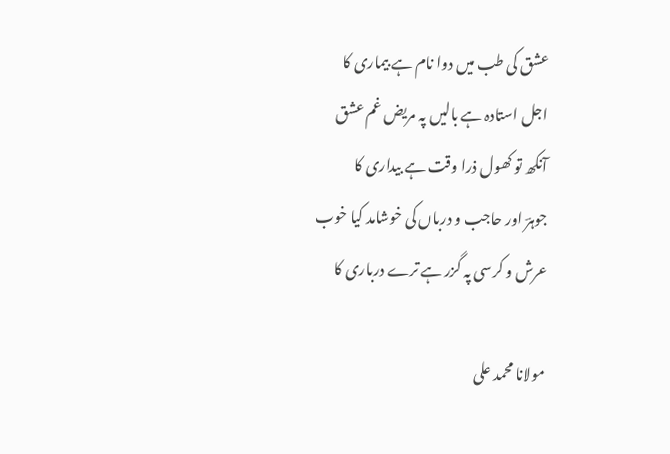عشق کی طب میں دوا نام ہے بیماری کا
اجل استادہ ہے بالیں پہ مریض غم عشق
آنکھ تو کھول ذرا وقت ہے بیداری کا
جوہرؔ اور حاجب و درباں کی خوشامد کیا خوب
عرش و کرسی پہ گزر ہے ترے درباری کا

مولانا محمد علی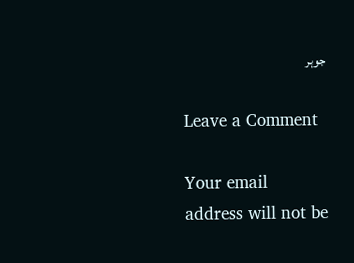جوہر

Leave a Comment

Your email address will not be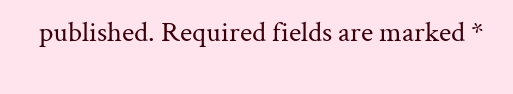published. Required fields are marked *